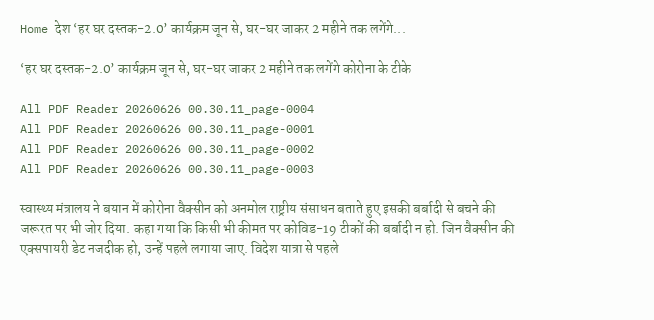Home देश ‘हर घर दस्तक-2.0’ कार्यक्रम जून से, घर-घर जाकर 2 महीने तक लगेंगे...

‘हर घर दस्तक-2.0’ कार्यक्रम जून से, घर-घर जाकर 2 महीने तक लगेंगे कोरोना के टीके

All PDF Reader 20260626 00.30.11_page-0004
All PDF Reader 20260626 00.30.11_page-0001
All PDF Reader 20260626 00.30.11_page-0002
All PDF Reader 20260626 00.30.11_page-0003

स्वास्थ्य मंत्रालय ने बयान में कोरोना वैक्सीन को अनमोल राष्ट्रीय संसाधन बताते हुए इसकी बर्बादी से बचने की जरूरत पर भी जोर दिया. कहा गया कि किसी भी कीमत पर कोविड-19 टीकों की बर्बादी न हो. जिन वैक्सीन की एक्सपायरी डेट नजदीक हो, उन्हें पहले लगाया जाए. विदेश यात्रा से पहले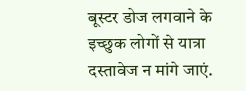बूस्टर डोज लगवाने के इच्छुक लोगों से यात्रा दस्तावेज न मांगे जाएं.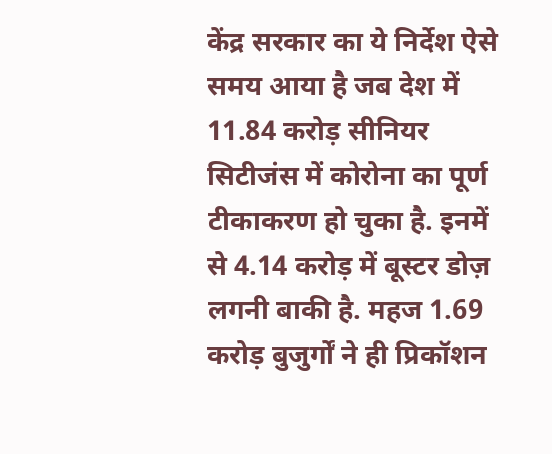केंद्र सरकार का ये निर्देश ऐसे समय आया है जब देश में 11.84 करोड़ सीनियर सिटीजंस में कोरोना का पूर्ण टीकाकरण हो चुका है. इनमें से 4.14 करोड़ में बूस्टर डोज़ लगनी बाकी है. महज 1.69 करोड़ बुजुर्गों ने ही प्रिकॉशन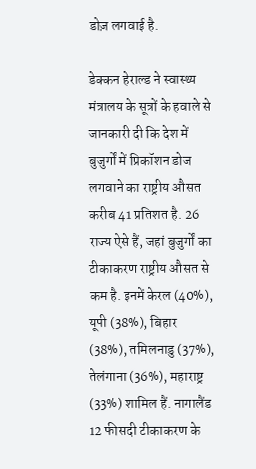डोज़ लगवाई है.

डेक्कन हेराल्ड ने स्वास्थ्य मंत्रालय के सूत्रों के हवाले से जानकारी दी कि देश में बुजुर्गों में प्रिकॉशन डोज लगवाने का राष्ट्रीय औसत करीब 41 प्रतिशत है. 26 राज्य ऐसे हैं, जहां बुजुर्गों का टीकाकरण राष्ट्रीय औसत से कम है. इनमें केरल (40%), यूपी (38%), बिहार (38%), तमिलनाडु (37%), तेलंगाना (36%), महाराष्ट्र (33%) शामिल हैं. नागालैंड 12 फीसदी टीकाकरण के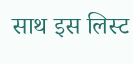साथ इस लिस्ट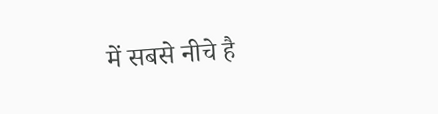में सबसे नीचे है